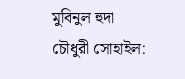মুবিনুল হুদা চৌধুরী সোহাইল: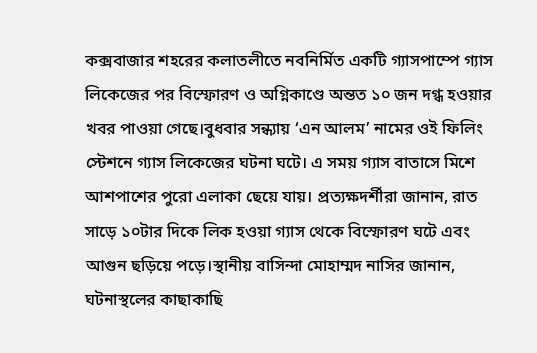কক্সবাজার শহরের কলাতলীতে নবনির্মিত একটি গ্যাসপাম্পে গ্যাস লিকেজের পর বিস্ফোরণ ও অগ্নিকাণ্ডে অন্তত ১০ জন দগ্ধ হওয়ার খবর পাওয়া গেছে।বুধবার সন্ধ্যায় ‘এন আলম’ নামের ওই ফিলিং স্টেশনে গ্যাস লিকেজের ঘটনা ঘটে। এ সময় গ্যাস বাতাসে মিশে আশপাশের পুরো এলাকা ছেয়ে যায়। প্রত্যক্ষদর্শীরা জানান, রাত সাড়ে ১০টার দিকে লিক হওয়া গ্যাস থেকে বিস্ফোরণ ঘটে এবং আগুন ছড়িয়ে পড়ে।স্থানীয় বাসিন্দা মোহাম্মদ নাসির জানান, ঘটনাস্থলের কাছাকাছি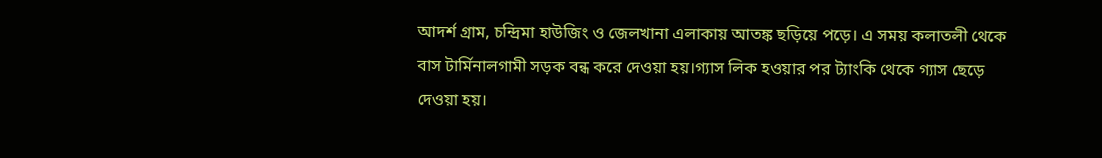আদর্শ গ্রাম, চন্দ্রিমা হাউজিং ও জেলখানা এলাকায় আতঙ্ক ছড়িয়ে পড়ে। এ সময় কলাতলী থেকে বাস টার্মিনালগামী সড়ক বন্ধ করে দেওয়া হয়।গ্যাস লিক হওয়ার পর ট্যাংকি থেকে গ্যাস ছেড়ে দেওয়া হয়।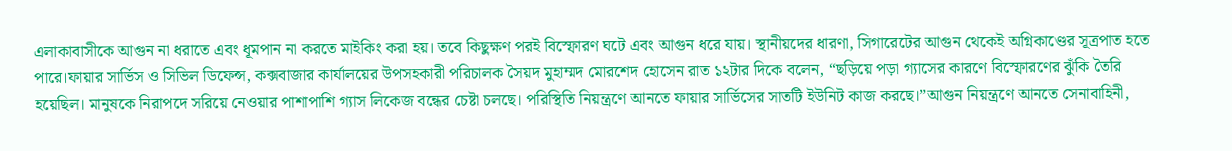এলাকাবাসীকে আগুন না ধরাতে এবং ধূমপান না করতে মাইকিং করা হয়। তবে কিছুক্ষণ পরই বিস্ফোরণ ঘটে এবং আগুন ধরে যায়। স্থানীয়দের ধারণা, সিগারেটের আগুন থেকেই অগ্নিকাণ্ডের সূত্রপাত হতে পারে।ফায়ার সার্ভিস ও সিভিল ডিফেন্স, কক্সবাজার কার্যালয়ের উপসহকারী পরিচালক সৈয়দ মুহাম্মদ মোরশেদ হোসেন রাত ১২টার দিকে বলেন, “ছড়িয়ে পড়া গ্যাসের কারণে বিস্ফোরণের ঝুঁকি তৈরি হয়েছিল। মানুষকে নিরাপদে সরিয়ে নেওয়ার পাশাপাশি গ্যাস লিকেজ বন্ধের চেষ্টা চলছে। পরিস্থিতি নিয়ন্ত্রণে আনতে ফায়ার সার্ভিসের সাতটি ইউনিট কাজ করছে।”আগুন নিয়ন্ত্রণে আনতে সেনাবাহিনী,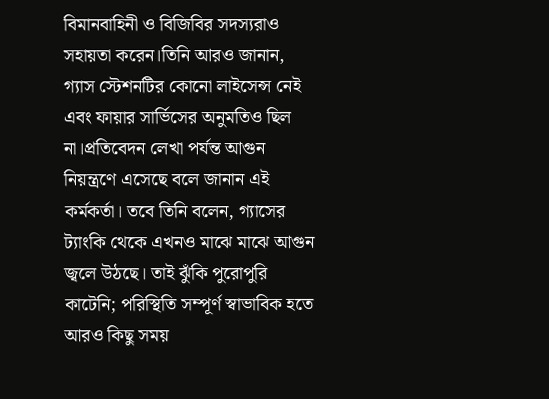বিমানবাহিনী ও বিজিবির সদস্যরাও সহায়তা করেন।তিনি আরও জানান, গ্যাস স্টেশনটির কোনো লাইসেন্স নেই এবং ফায়ার সার্ভিসের অনুমতিও ছিল না।প্রতিবেদন লেখা পর্যন্ত আগুন নিয়ন্ত্রণে এসেছে বলে জানান এই কর্মকর্তা। তবে তিনি বলেন, গ্যাসের ট্যাংকি থেকে এখনও মাঝে মাঝে আগুন জ্বলে উঠছে। তাই ঝুঁকি পুরোপুরি কাটেনি; পরিস্থিতি সম্পূর্ণ স্বাভাবিক হতে আরও কিছু সময়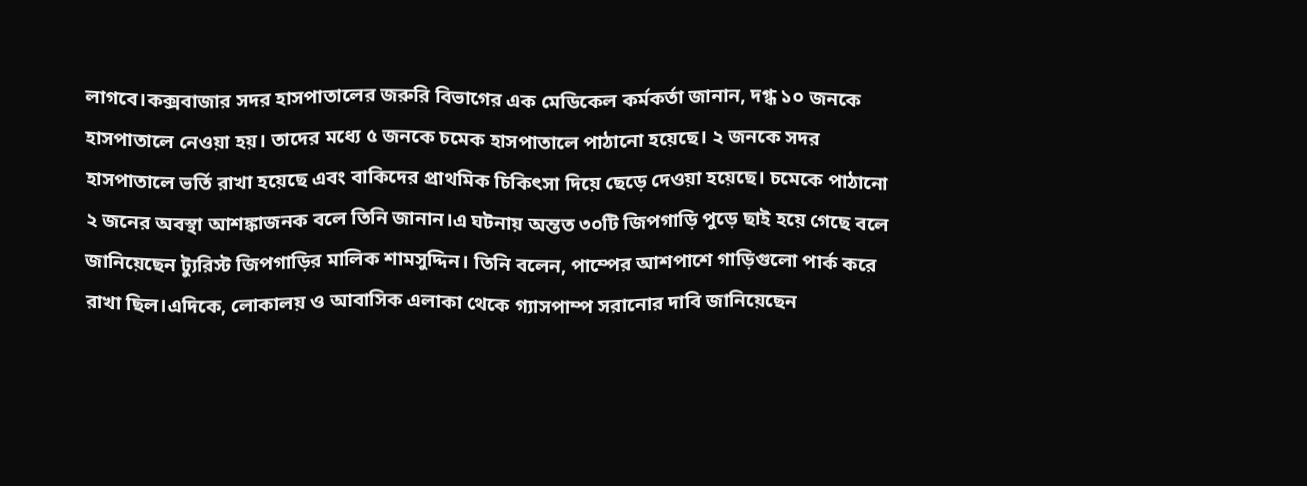লাগবে।কক্সবাজার সদর হাসপাতালের জরুরি বিভাগের এক মেডিকেল কর্মকর্তা জানান, দগ্ধ ১০ জনকে হাসপাতালে নেওয়া হয়। তাদের মধ্যে ৫ জনকে চমেক হাসপাতালে পাঠানো হয়েছে। ২ জনকে সদর হাসপাতালে ভর্তি রাখা হয়েছে এবং বাকিদের প্রাথমিক চিকিৎসা দিয়ে ছেড়ে দেওয়া হয়েছে। চমেকে পাঠানো ২ জনের অবস্থা আশঙ্কাজনক বলে তিনি জানান।এ ঘটনায় অন্তত ৩০টি জিপগাড়ি পুড়ে ছাই হয়ে গেছে বলে জানিয়েছেন ট্যুরিস্ট জিপগাড়ির মালিক শামসুদ্দিন। তিনি বলেন, পাম্পের আশপাশে গাড়িগুলো পার্ক করে রাখা ছিল।এদিকে, লোকালয় ও আবাসিক এলাকা থেকে গ্যাসপাম্প সরানোর দাবি জানিয়েছেন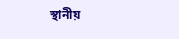স্থানীয়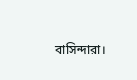বাসিন্দারা।